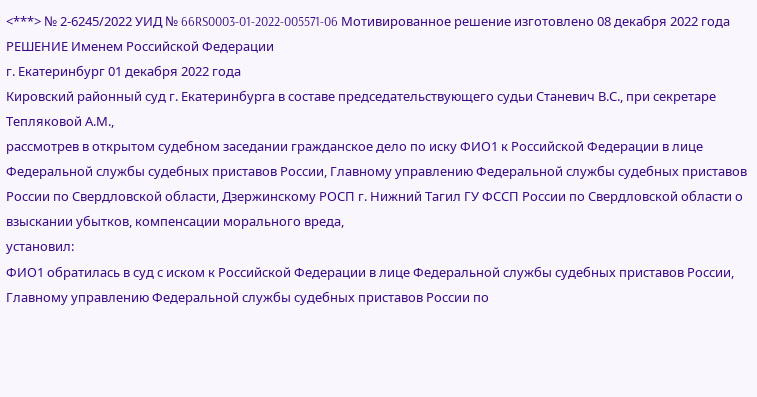<***> № 2-6245/2022 УИД № 66RS0003-01-2022-005571-06 Мотивированное решение изготовлено 08 декабря 2022 года РЕШЕНИЕ Именем Российской Федерации
г. Екатеринбург 01 декабря 2022 года
Кировский районный суд г. Екатеринбурга в составе председательствующего судьи Станевич В.С., при секретаре Тепляковой А.М.,
рассмотрев в открытом судебном заседании гражданское дело по иску ФИО1 к Российской Федерации в лице Федеральной службы судебных приставов России, Главному управлению Федеральной службы судебных приставов России по Свердловской области, Дзержинскому РОСП г. Нижний Тагил ГУ ФССП России по Свердловской области о взыскании убытков, компенсации морального вреда,
установил:
ФИО1 обратилась в суд с иском к Российской Федерации в лице Федеральной службы судебных приставов России, Главному управлению Федеральной службы судебных приставов России по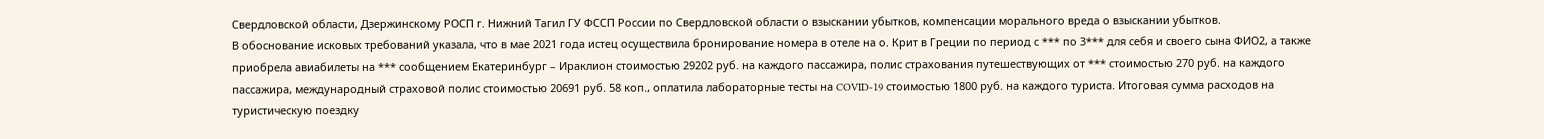Свердловской области, Дзержинскому РОСП г. Нижний Тагил ГУ ФССП России по Свердловской области о взыскании убытков, компенсации морального вреда о взыскании убытков.
В обоснование исковых требований указала, что в мае 2021 года истец осуществила бронирование номера в отеле на о. Крит в Греции по период с *** по 3*** для себя и своего сына ФИО2, а также приобрела авиабилеты на *** сообщением Екатеринбург – Ираклион стоимостью 29202 руб. на каждого пассажира, полис страхования путешествующих от *** стоимостью 270 руб. на каждого пассажира, международный страховой полис стоимостью 20691 руб. 58 коп., оплатила лабораторные тесты на COVID-19 стоимостью 1800 руб. на каждого туриста. Итоговая сумма расходов на туристическую поездку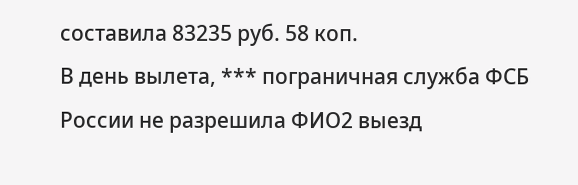составила 83235 руб. 58 коп.
В день вылета, *** пограничная служба ФСБ России не разрешила ФИО2 выезд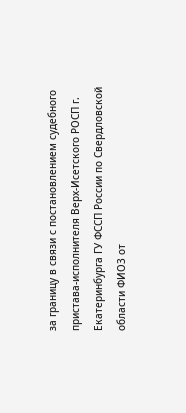за границу в связи с постановлением судебного пристава-исполнителя Верх-Исетского РОСП г. Екатеринбурга ГУ ФССП России по Свердловской области ФИО3 от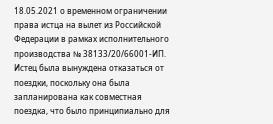18.05.2021 о временном ограничении права истца на вылет из Российской Федерации в рамках исполнительного производства № 38133/20/66001-ИП.
Истец была вынуждена отказаться от поездки, поскольку она была запланирована как совместная поездка, что было принципиально для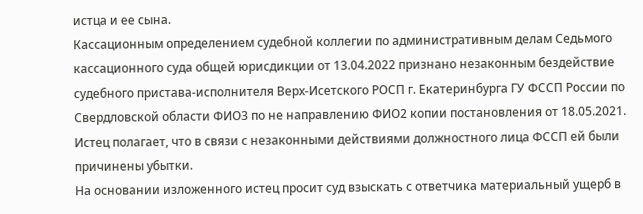истца и ее сына.
Кассационным определением судебной коллегии по административным делам Седьмого кассационного суда общей юрисдикции от 13.04.2022 признано незаконным бездействие судебного пристава-исполнителя Верх-Исетского РОСП г. Екатеринбурга ГУ ФССП России по Свердловской области ФИО3 по не направлению ФИО2 копии постановления от 18.05.2021.
Истец полагает, что в связи с незаконными действиями должностного лица ФССП ей были причинены убытки.
На основании изложенного истец просит суд взыскать с ответчика материальный ущерб в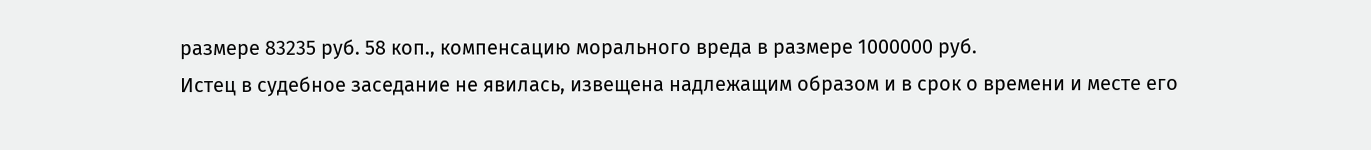размере 83235 руб. 58 коп., компенсацию морального вреда в размере 1000000 руб.
Истец в судебное заседание не явилась, извещена надлежащим образом и в срок о времени и месте его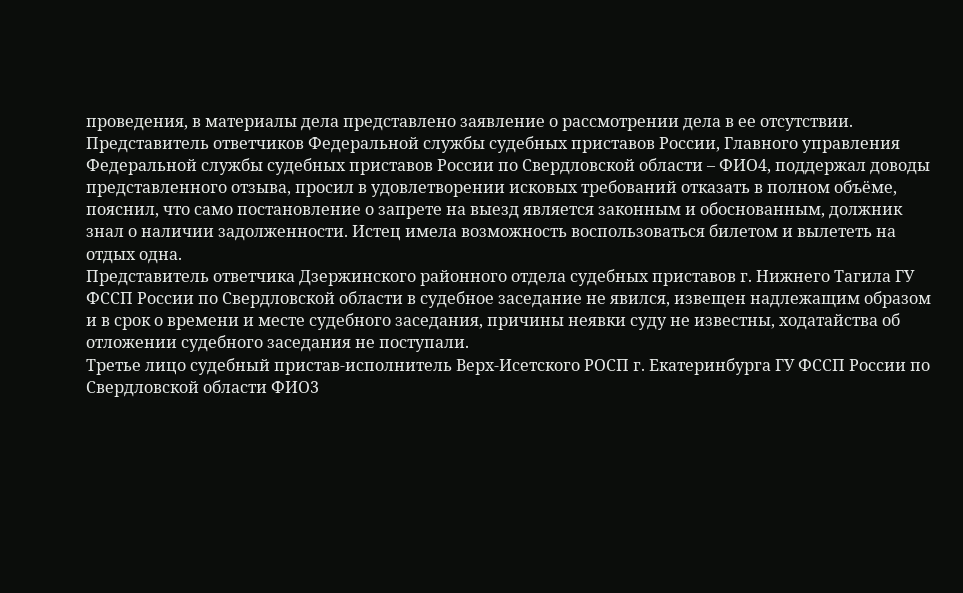проведения, в материалы дела представлено заявление о рассмотрении дела в ее отсутствии.
Представитель ответчиков Федеральной службы судебных приставов России, Главного управления Федеральной службы судебных приставов России по Свердловской области – ФИО4, поддержал доводы представленного отзыва, просил в удовлетворении исковых требований отказать в полном объёме, пояснил, что само постановление о запрете на выезд является законным и обоснованным, должник знал о наличии задолженности. Истец имела возможность воспользоваться билетом и вылететь на отдых одна.
Представитель ответчика Дзержинского районного отдела судебных приставов г. Нижнего Тагила ГУ ФССП России по Свердловской области в судебное заседание не явился, извещен надлежащим образом и в срок о времени и месте судебного заседания, причины неявки суду не известны, ходатайства об отложении судебного заседания не поступали.
Третье лицо судебный пристав-исполнитель Верх-Исетского РОСП г. Екатеринбурга ГУ ФССП России по Свердловской области ФИО3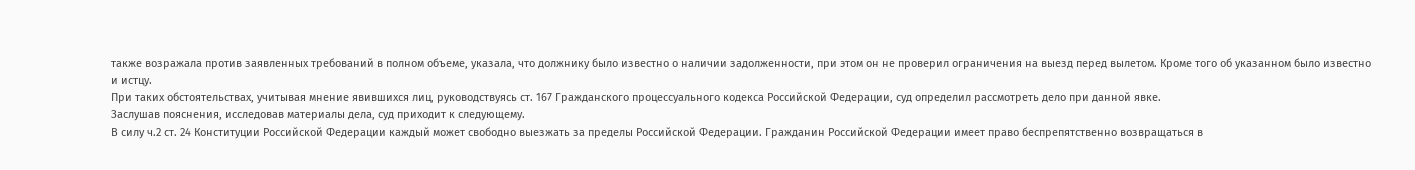также возражала против заявленных требований в полном объеме, указала, что должнику было известно о наличии задолженности, при этом он не проверил ограничения на выезд перед вылетом. Кроме того об указанном было известно и истцу.
При таких обстоятельствах, учитывая мнение явившихся лиц, руководствуясь ст. 167 Гражданского процессуального кодекса Российской Федерации, суд определил рассмотреть дело при данной явке.
Заслушав пояснения, исследовав материалы дела, суд приходит к следующему.
В силу ч.2 ст. 24 Конституции Российской Федерации каждый может свободно выезжать за пределы Российской Федерации. Гражданин Российской Федерации имеет право беспрепятственно возвращаться в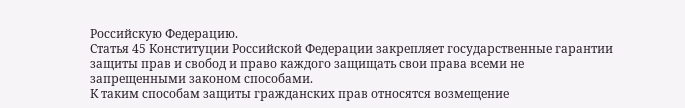Российскую Федерацию.
Статья 45 Конституции Российской Федерации закрепляет государственные гарантии защиты прав и свобод и право каждого защищать свои права всеми не запрещенными законом способами.
К таким способам защиты гражданских прав относятся возмещение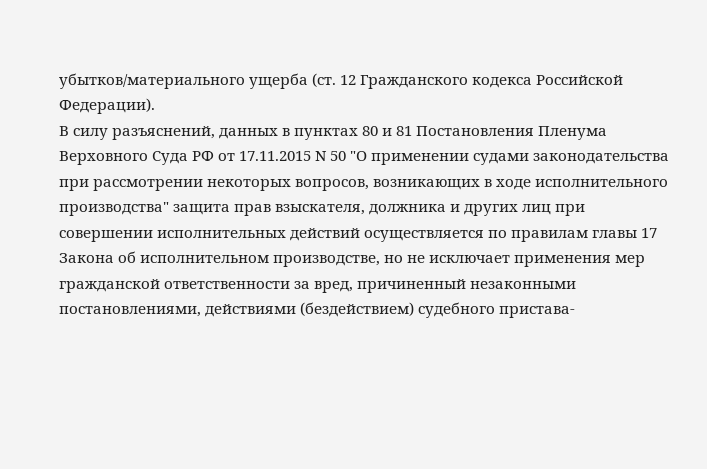убытков/материального ущерба (ст. 12 Гражданского кодекса Российской Федерации).
В силу разъяснений, данных в пунктах 80 и 81 Постановления Пленума Верховного Суда РФ от 17.11.2015 N 50 "О применении судами законодательства при рассмотрении некоторых вопросов, возникающих в ходе исполнительного производства" защита прав взыскателя, должника и других лиц при совершении исполнительных действий осуществляется по правилам главы 17 Закона об исполнительном производстве, но не исключает применения мер гражданской ответственности за вред, причиненный незаконными постановлениями, действиями (бездействием) судебного пристава-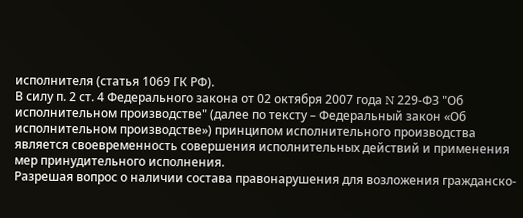исполнителя (статья 1069 ГК РФ).
В силу п. 2 ст. 4 Федерального закона от 02 октября 2007 года N 229-ФЗ "Об исполнительном производстве" (далее по тексту – Федеральный закон «Об исполнительном производстве») принципом исполнительного производства является своевременность совершения исполнительных действий и применения мер принудительного исполнения.
Разрешая вопрос о наличии состава правонарушения для возложения гражданско-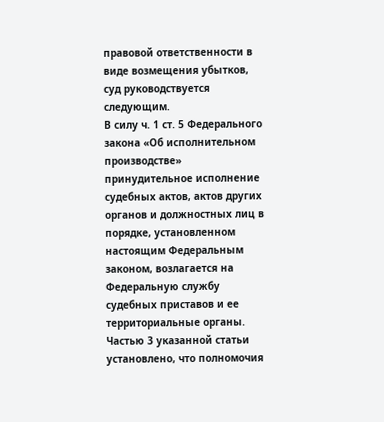правовой ответственности в виде возмещения убытков, суд руководствуется следующим.
В силу ч. 1 ст. 5 Федерального закона «Об исполнительном производстве» принудительное исполнение судебных актов, актов других органов и должностных лиц в порядке, установленном настоящим Федеральным законом, возлагается на Федеральную службу судебных приставов и ее территориальные органы.
Частью 3 указанной статьи установлено, что полномочия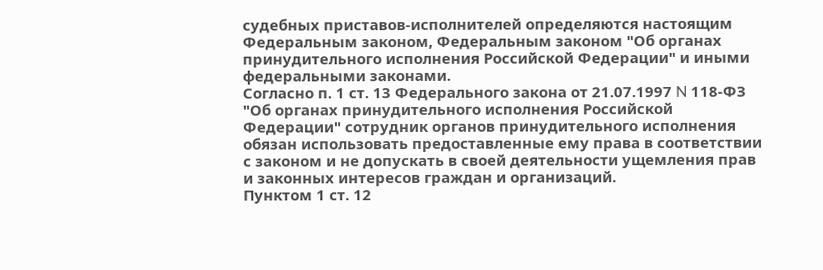судебных приставов-исполнителей определяются настоящим Федеральным законом, Федеральным законом "Об органах принудительного исполнения Российской Федерации" и иными федеральными законами.
Согласно п. 1 ст. 13 Федерального закона от 21.07.1997 N 118-ФЗ "Об органах принудительного исполнения Российской Федерации" сотрудник органов принудительного исполнения обязан использовать предоставленные ему права в соответствии с законом и не допускать в своей деятельности ущемления прав и законных интересов граждан и организаций.
Пунктом 1 ст. 12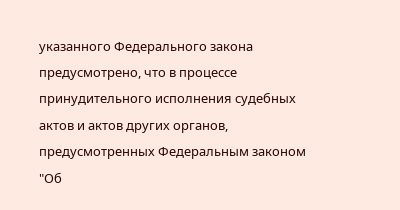указанного Федерального закона предусмотрено, что в процессе принудительного исполнения судебных актов и актов других органов, предусмотренных Федеральным законом "Об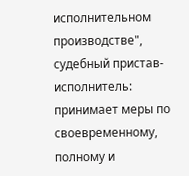исполнительном производстве", судебный пристав-исполнитель: принимает меры по своевременному, полному и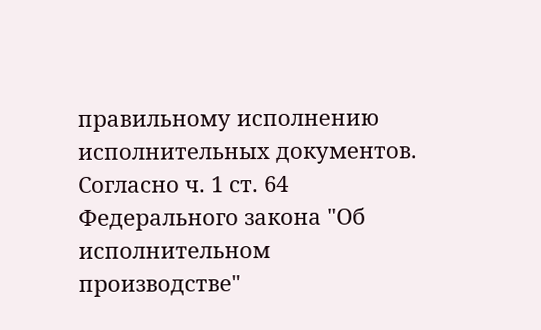правильному исполнению исполнительных документов.
Согласно ч. 1 ст. 64 Федерального закона "Об исполнительном производстве"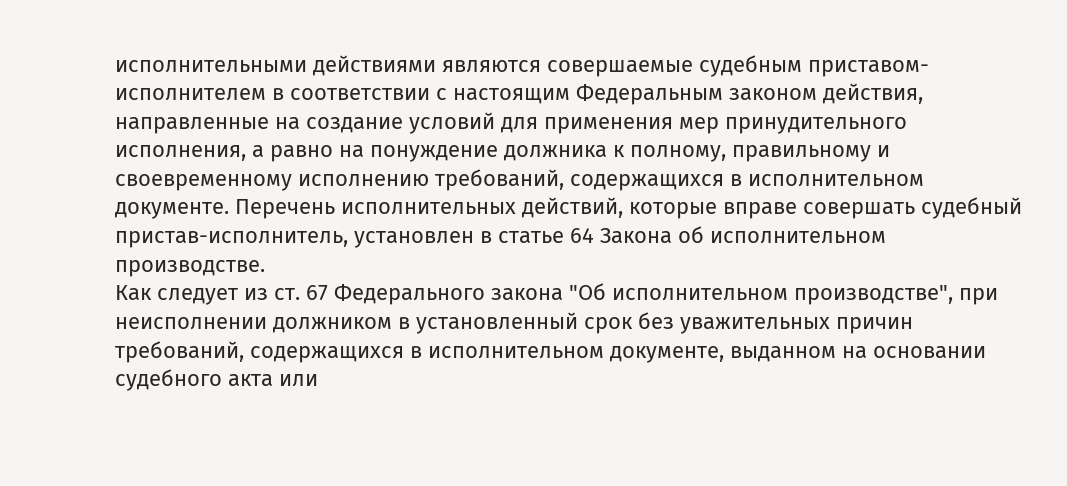исполнительными действиями являются совершаемые судебным приставом-исполнителем в соответствии с настоящим Федеральным законом действия, направленные на создание условий для применения мер принудительного исполнения, а равно на понуждение должника к полному, правильному и своевременному исполнению требований, содержащихся в исполнительном документе. Перечень исполнительных действий, которые вправе совершать судебный пристав-исполнитель, установлен в статье 64 Закона об исполнительном производстве.
Как следует из ст. 67 Федерального закона "Об исполнительном производстве", при неисполнении должником в установленный срок без уважительных причин требований, содержащихся в исполнительном документе, выданном на основании судебного акта или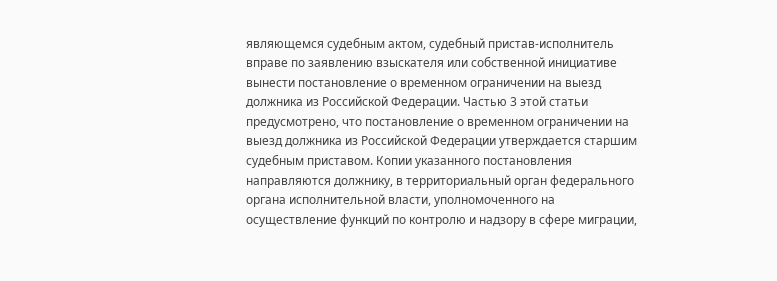являющемся судебным актом, судебный пристав-исполнитель вправе по заявлению взыскателя или собственной инициативе вынести постановление о временном ограничении на выезд должника из Российской Федерации. Частью 3 этой статьи предусмотрено, что постановление о временном ограничении на выезд должника из Российской Федерации утверждается старшим судебным приставом. Копии указанного постановления направляются должнику, в территориальный орган федерального органа исполнительной власти, уполномоченного на осуществление функций по контролю и надзору в сфере миграции,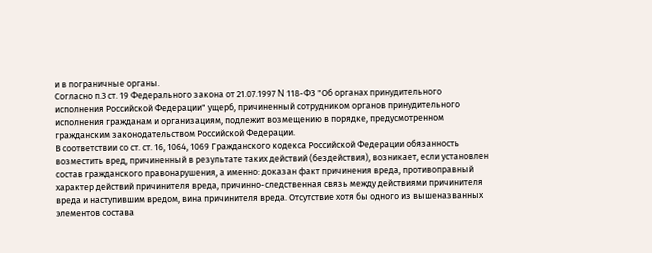и в пограничные органы.
Согласно п.3 ст. 19 Федерального закона от 21.07.1997 N 118-ФЗ "Об органах принудительного исполнения Российской Федерации" ущерб, причиненный сотрудником органов принудительного исполнения гражданам и организациям, подлежит возмещению в порядке, предусмотренном гражданским законодательством Российской Федерации.
В соответствии со ст. ст. 16, 1064, 1069 Гражданского кодекса Российской Федерации обязанность возместить вред, причиненный в результате таких действий (бездействия), возникает, если установлен состав гражданского правонарушения, а именно: доказан факт причинения вреда, противоправный характер действий причинителя вреда, причинно-следственная связь между действиями причинителя вреда и наступившим вредом, вина причинителя вреда. Отсутствие хотя бы одного из вышеназванных элементов состава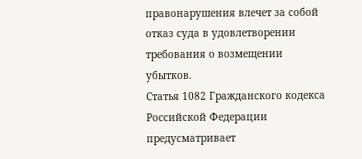правонарушения влечет за собой отказ суда в удовлетворении требования о возмещении убытков.
Статья 1082 Гражданского кодекса Российской Федерации предусматривает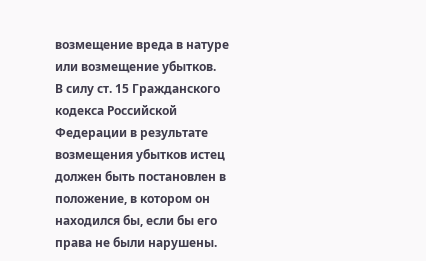возмещение вреда в натуре или возмещение убытков.
В силу ст. 15 Гражданского кодекса Российской Федерации в результате возмещения убытков истец должен быть постановлен в положение, в котором он находился бы, если бы его права не были нарушены.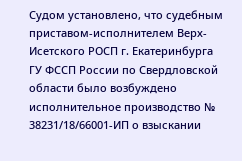Судом установлено, что судебным приставом-исполнителем Верх-Исетского РОСП г. Екатеринбурга ГУ ФССП России по Свердловской области было возбуждено исполнительное производство № 38231/18/66001-ИП о взыскании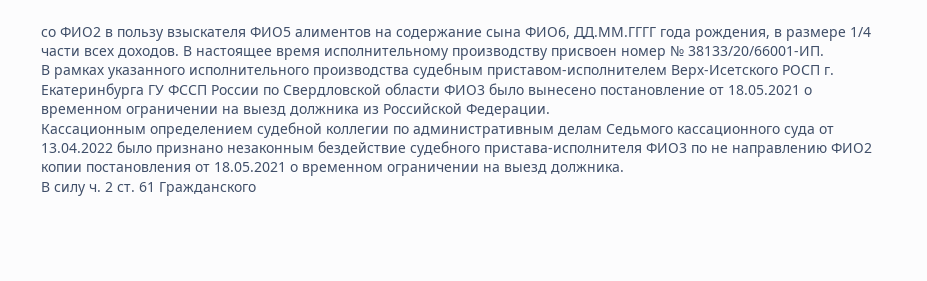со ФИО2 в пользу взыскателя ФИО5 алиментов на содержание сына ФИО6, ДД.ММ.ГГГГ года рождения, в размере 1/4 части всех доходов. В настоящее время исполнительному производству присвоен номер № 38133/20/66001-ИП.
В рамках указанного исполнительного производства судебным приставом-исполнителем Верх-Исетского РОСП г. Екатеринбурга ГУ ФССП России по Свердловской области ФИО3 было вынесено постановление от 18.05.2021 о временном ограничении на выезд должника из Российской Федерации.
Кассационным определением судебной коллегии по административным делам Седьмого кассационного суда от 13.04.2022 было признано незаконным бездействие судебного пристава-исполнителя ФИО3 по не направлению ФИО2 копии постановления от 18.05.2021 о временном ограничении на выезд должника.
В силу ч. 2 ст. 61 Гражданского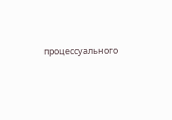процессуального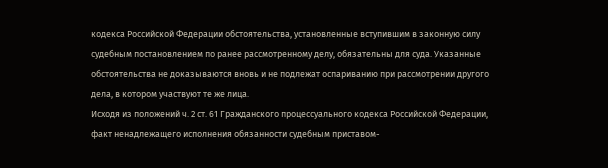кодекса Российской Федерации обстоятельства, установленные вступившим в законную силу судебным постановлением по ранее рассмотренному делу, обязательны для суда. Указанные обстоятельства не доказываются вновь и не подлежат оспариванию при рассмотрении другого дела, в котором участвуют те же лица.
Исходя из положений ч. 2 ст. 61 Гражданского процессуального кодекса Российской Федерации, факт ненадлежащего исполнения обязанности судебным приставом-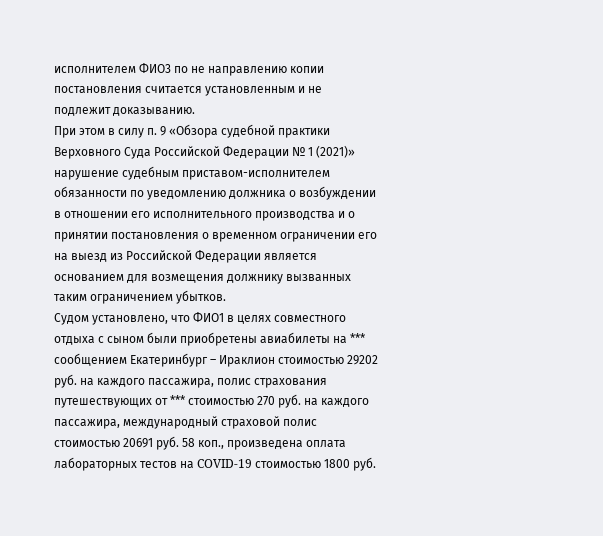исполнителем ФИО3 по не направлению копии постановления считается установленным и не подлежит доказыванию.
При этом в силу п. 9 «Обзора судебной практики Верховного Суда Российской Федерации № 1 (2021)» нарушение судебным приставом-исполнителем обязанности по уведомлению должника о возбуждении в отношении его исполнительного производства и о принятии постановления о временном ограничении его на выезд из Российской Федерации является основанием для возмещения должнику вызванных таким ограничением убытков.
Судом установлено, что ФИО1 в целях совместного отдыха с сыном были приобретены авиабилеты на *** сообщением Екатеринбург – Ираклион стоимостью 29202 руб. на каждого пассажира, полис страхования путешествующих от *** стоимостью 270 руб. на каждого пассажира, международный страховой полис стоимостью 20691 руб. 58 коп., произведена оплата лабораторных тестов на COVID-19 стоимостью 1800 руб.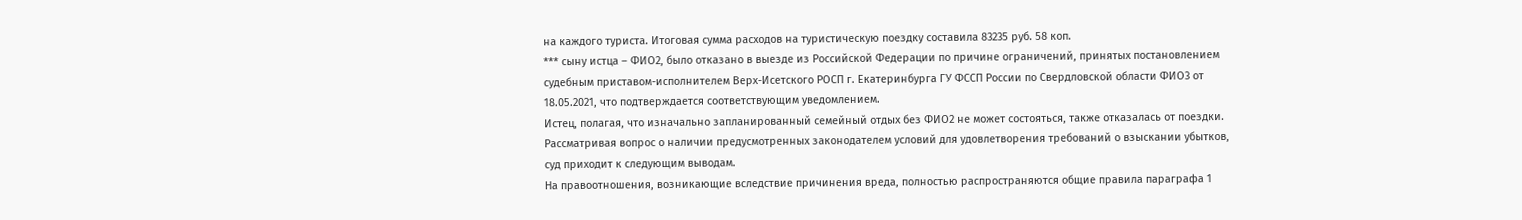на каждого туриста. Итоговая сумма расходов на туристическую поездку составила 83235 руб. 58 коп.
*** сыну истца – ФИО2, было отказано в выезде из Российской Федерации по причине ограничений, принятых постановлением судебным приставом-исполнителем Верх-Исетского РОСП г. Екатеринбурга ГУ ФССП России по Свердловской области ФИО3 от 18.05.2021, что подтверждается соответствующим уведомлением.
Истец, полагая, что изначально запланированный семейный отдых без ФИО2 не может состояться, также отказалась от поездки.
Рассматривая вопрос о наличии предусмотренных законодателем условий для удовлетворения требований о взыскании убытков, суд приходит к следующим выводам.
На правоотношения, возникающие вследствие причинения вреда, полностью распространяются общие правила параграфа 1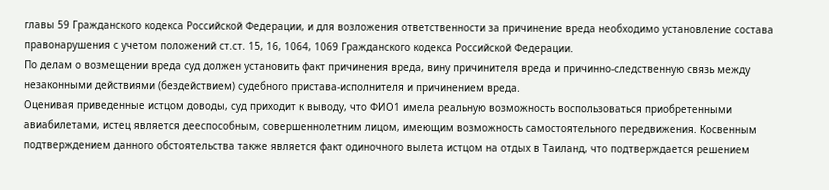главы 59 Гражданского кодекса Российской Федерации, и для возложения ответственности за причинение вреда необходимо установление состава правонарушения с учетом положений ст.ст. 15, 16, 1064, 1069 Гражданского кодекса Российской Федерации.
По делам о возмещении вреда суд должен установить факт причинения вреда, вину причинителя вреда и причинно-следственную связь между незаконными действиями (бездействием) судебного пристава-исполнителя и причинением вреда.
Оценивая приведенные истцом доводы, суд приходит к выводу, что ФИО1 имела реальную возможность воспользоваться приобретенными авиабилетами, истец является дееспособным, совершеннолетним лицом, имеющим возможность самостоятельного передвижения. Косвенным подтверждением данного обстоятельства также является факт одиночного вылета истцом на отдых в Таиланд, что подтверждается решением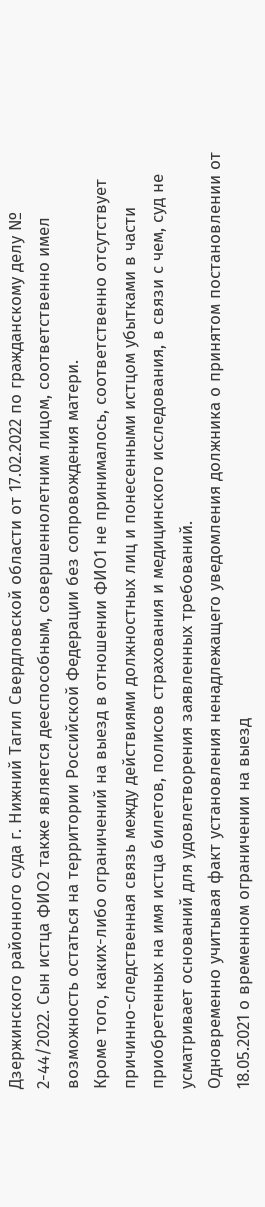Дзержинского районного суда г. Нижний Тагил Свердловской области от 17.02.2022 по гражданскому делу № 2-44/2022. Сын истца ФИО2 также является дееспособным, совершеннолетним лицом, соответственно имел возможность остаться на территории Российской Федерации без сопровождения матери.
Кроме того, каких-либо ограничений на выезд в отношении ФИО1 не принималось, соответственно отсутствует причинно-следственная связь между действиями должностных лиц и понесенными истцом убытками в части приобретенных на имя истца билетов, полисов страхования и медицинского исследования, в связи с чем, суд не усматривает оснований для удовлетворения заявленных требований.
Одновременно учитывая факт установления ненадлежащего уведомления должника о принятом постановлении от 18.05.2021 о временном ограничении на выезд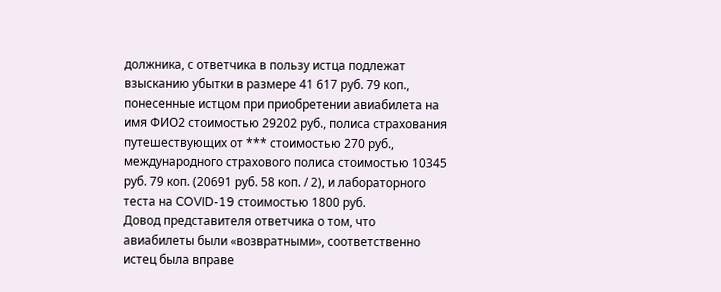должника, с ответчика в пользу истца подлежат взысканию убытки в размере 41 617 руб. 79 коп., понесенные истцом при приобретении авиабилета на имя ФИО2 стоимостью 29202 руб., полиса страхования путешествующих от *** стоимостью 270 руб., международного страхового полиса стоимостью 10345 руб. 79 коп. (20691 руб. 58 коп. / 2), и лабораторного теста на COVID-19 стоимостью 1800 руб.
Довод представителя ответчика о том, что авиабилеты были «возвратными», соответственно истец была вправе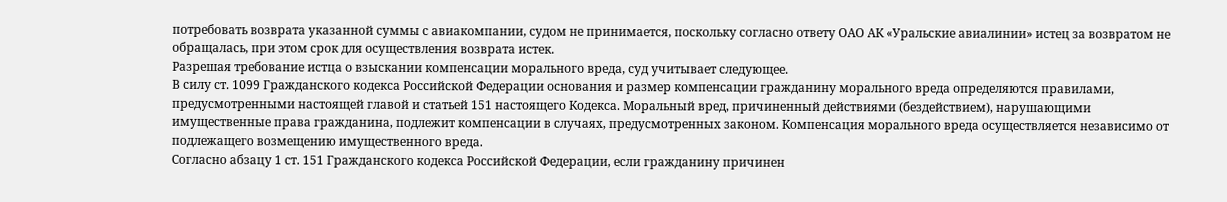потребовать возврата указанной суммы с авиакомпании, судом не принимается, поскольку согласно ответу ОАО АК «Уральские авиалинии» истец за возвратом не обращалась, при этом срок для осуществления возврата истек.
Разрешая требование истца о взыскании компенсации морального вреда, суд учитывает следующее.
В силу ст. 1099 Гражданского кодекса Российской Федерации основания и размер компенсации гражданину морального вреда определяются правилами, предусмотренными настоящей главой и статьей 151 настоящего Кодекса. Моральный вред, причиненный действиями (бездействием), нарушающими имущественные права гражданина, подлежит компенсации в случаях, предусмотренных законом. Компенсация морального вреда осуществляется независимо от подлежащего возмещению имущественного вреда.
Согласно абзацу 1 ст. 151 Гражданского кодекса Российской Федерации, если гражданину причинен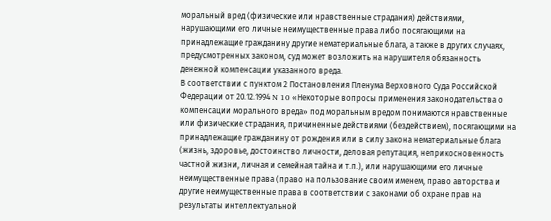моральный вред (физические или нравственные страдания) действиями, нарушающими его личные неимущественные права либо посягающими на принадлежащие гражданину другие нематериальные блага, а также в других случаях, предусмотренных законом, суд может возложить на нарушителя обязанность денежной компенсации указанного вреда.
В соответствии с пунктом 2 Постановления Пленума Верховного Суда Российской Федерации от 20.12.1994 N 10 «Некоторые вопросы применения законодательства о компенсации морального вреда» под моральным вредом понимаются нравственные или физические страдания, причиненные действиями (бездействием), посягающими на принадлежащие гражданину от рождения или в силу закона нематериальные блага (жизнь, здоровье, достоинство личности, деловая репутация, неприкосновенность частной жизни, личная и семейная тайна и т.п.), или нарушающими его личные неимущественные права (право на пользование своим именем, право авторства и другие неимущественные права в соответствии с законами об охране прав на результаты интеллектуальной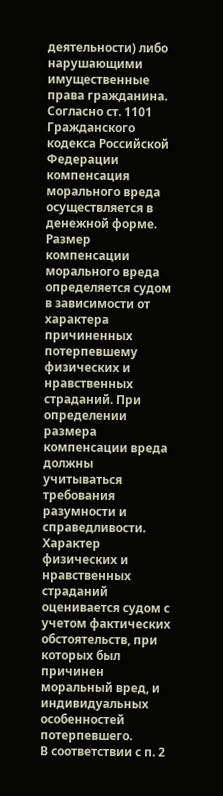деятельности) либо нарушающими имущественные права гражданина.
Согласно ст. 1101 Гражданского кодекса Российской Федерации компенсация морального вреда осуществляется в денежной форме. Размер компенсации морального вреда определяется судом в зависимости от характера причиненных потерпевшему физических и нравственных страданий. При определении размера компенсации вреда должны учитываться требования разумности и справедливости.
Характер физических и нравственных страданий оценивается судом с учетом фактических обстоятельств, при которых был причинен моральный вред, и индивидуальных особенностей потерпевшего.
В соответствии с п. 2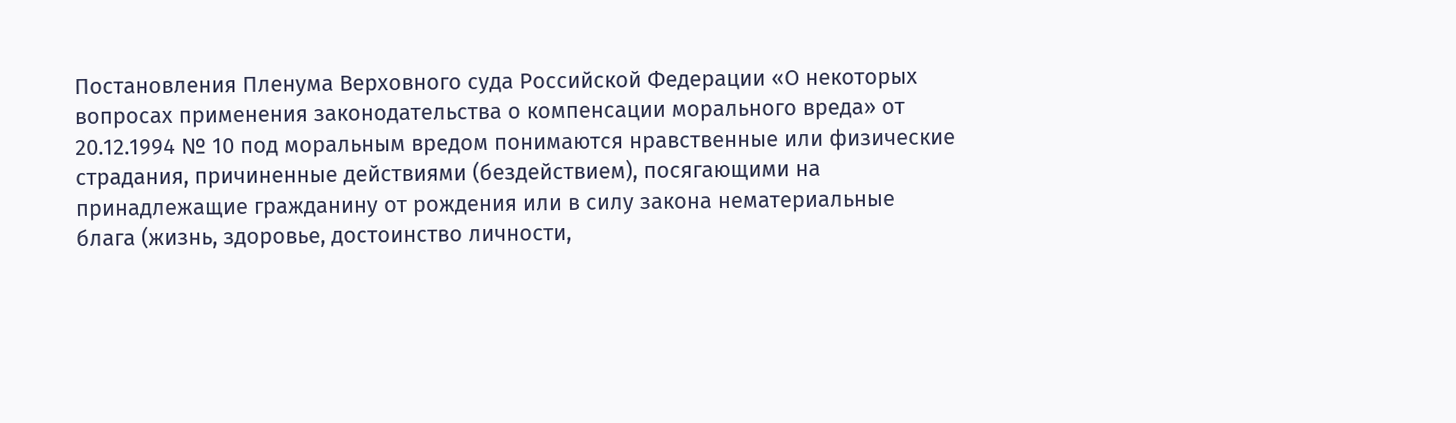Постановления Пленума Верховного суда Российской Федерации «О некоторых вопросах применения законодательства о компенсации морального вреда» от 20.12.1994 № 10 под моральным вредом понимаются нравственные или физические страдания, причиненные действиями (бездействием), посягающими на принадлежащие гражданину от рождения или в силу закона нематериальные блага (жизнь, здоровье, достоинство личности,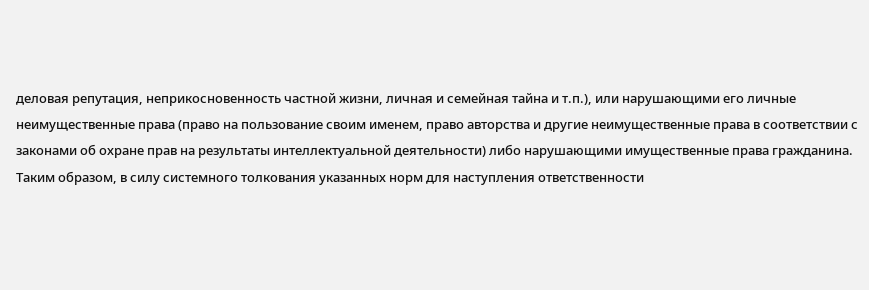деловая репутация, неприкосновенность частной жизни, личная и семейная тайна и т.п.), или нарушающими его личные неимущественные права (право на пользование своим именем, право авторства и другие неимущественные права в соответствии с законами об охране прав на результаты интеллектуальной деятельности) либо нарушающими имущественные права гражданина.
Таким образом, в силу системного толкования указанных норм для наступления ответственности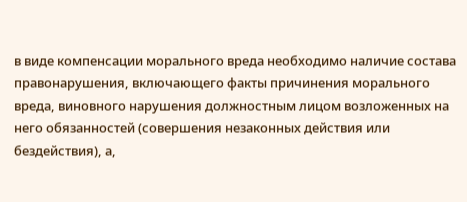в виде компенсации морального вреда необходимо наличие состава правонарушения, включающего факты причинения морального вреда, виновного нарушения должностным лицом возложенных на него обязанностей (совершения незаконных действия или бездействия), а,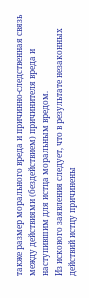также размер морального вреда и причинно-следственная связь между действиями (бездействием) причинителя вреда и наступившим для истца моральным вредом.
Из искового заявления следует, что в результате незаконных действий истцу причинены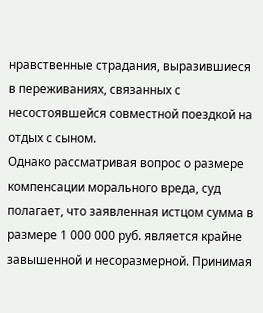нравственные страдания, выразившиеся в переживаниях, связанных с несостоявшейся совместной поездкой на отдых с сыном.
Однако рассматривая вопрос о размере компенсации морального вреда, суд полагает, что заявленная истцом сумма в размере 1 000 000 руб. является крайне завышенной и несоразмерной. Принимая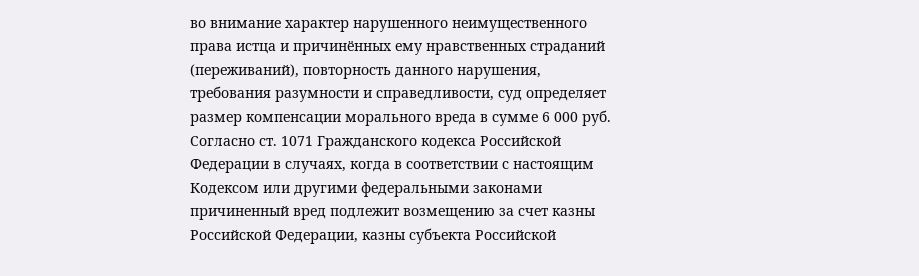во внимание характер нарушенного неимущественного права истца и причинённых ему нравственных страданий (переживаний), повторность данного нарушения, требования разумности и справедливости, суд определяет размер компенсации морального вреда в сумме 6 000 руб.
Согласно ст. 1071 Гражданского кодекса Российской Федерации в случаях, когда в соответствии с настоящим Кодексом или другими федеральными законами причиненный вред подлежит возмещению за счет казны Российской Федерации, казны субъекта Российской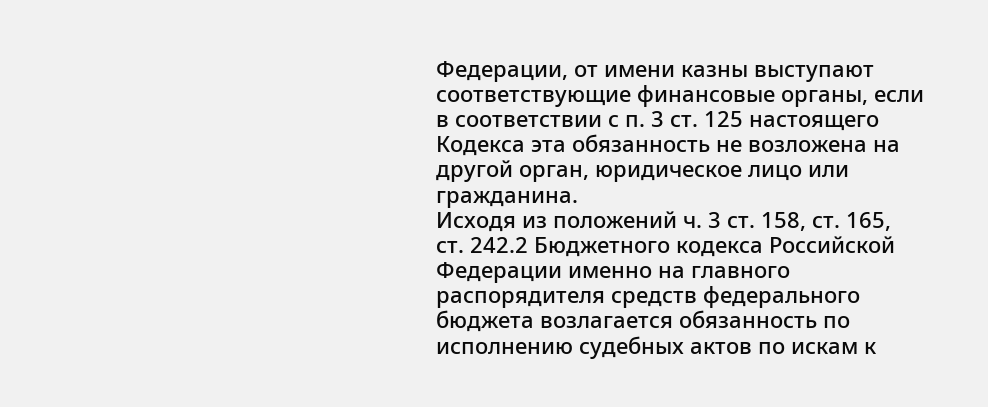Федерации, от имени казны выступают соответствующие финансовые органы, если в соответствии с п. 3 ст. 125 настоящего Кодекса эта обязанность не возложена на другой орган, юридическое лицо или гражданина.
Исходя из положений ч. 3 ст. 158, ст. 165, ст. 242.2 Бюджетного кодекса Российской Федерации именно на главного распорядителя средств федерального бюджета возлагается обязанность по исполнению судебных актов по искам к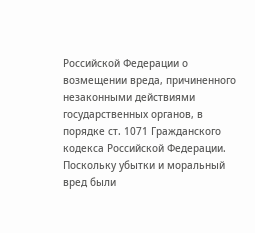Российской Федерации о возмещении вреда, причиненного незаконными действиями государственных органов, в порядке ст. 1071 Гражданского кодекса Российской Федерации.
Поскольку убытки и моральный вред были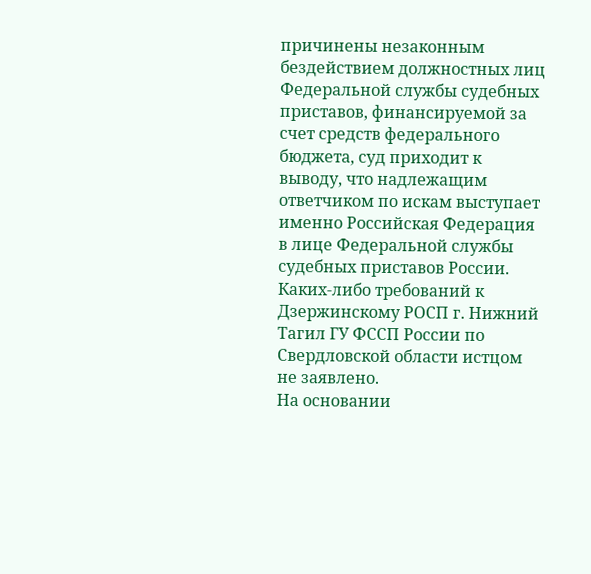причинены незаконным бездействием должностных лиц Федеральной службы судебных приставов, финансируемой за счет средств федерального бюджета, суд приходит к выводу, что надлежащим ответчиком по искам выступает именно Российская Федерация в лице Федеральной службы судебных приставов России. Каких-либо требований к Дзержинскому РОСП г. Нижний Тагил ГУ ФССП России по Свердловской области истцом не заявлено.
На основании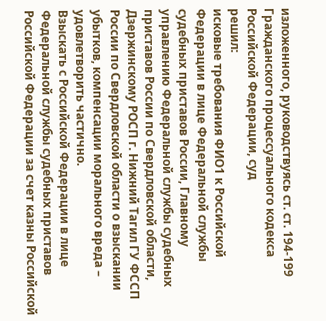изложенного, руководствуясь ст. ст. 194-199 Гражданского процессуального кодекса Российской Федерации, суд
решил:
исковые требования ФИО1 к Российской Федерации в лице Федеральной службы судебных приставов России, Главному управлению Федеральной службы судебных приставов России по Свердловской области, Дзержинскому РОСП г. Нижний Тагил ГУ ФССП России по Свердловской области о взыскании убытков, компенсации морального вреда – удовлетворить частично.
Взыскать с Российской Федерации в лице Федеральной службы судебных приставов Российской Федерации за счет казны Российской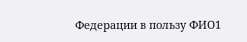Федерации в пользу ФИО1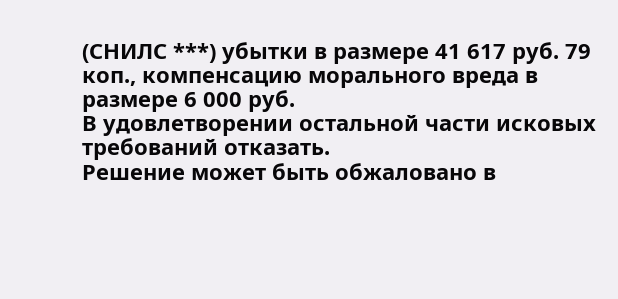(СНИЛС ***) убытки в размере 41 617 руб. 79 коп., компенсацию морального вреда в размере 6 000 руб.
В удовлетворении остальной части исковых требований отказать.
Решение может быть обжаловано в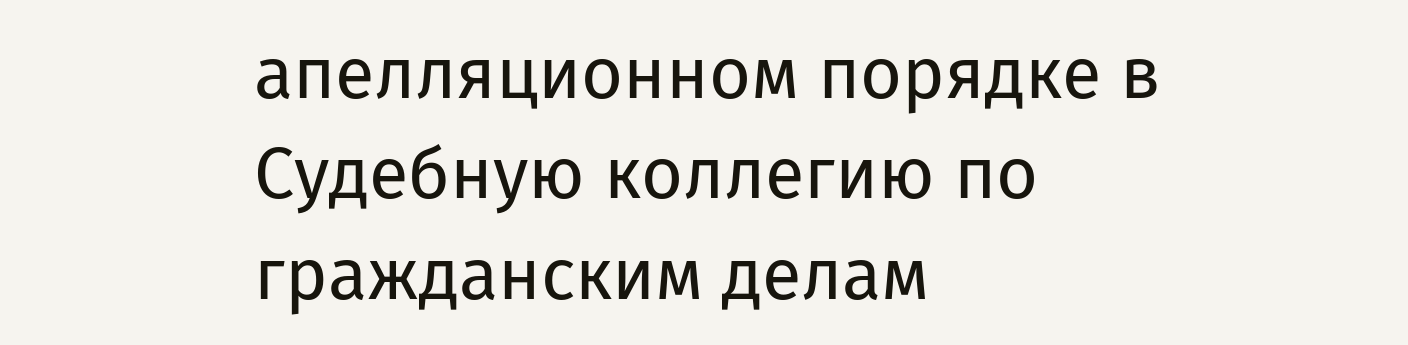апелляционном порядке в Судебную коллегию по гражданским делам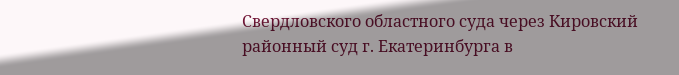Свердловского областного суда через Кировский районный суд г. Екатеринбурга в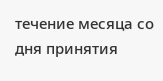течение месяца со дня принятия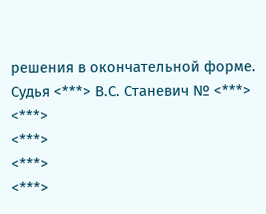решения в окончательной форме.
Судья <***> В.С. Станевич № <***> <***>
<***>
<***>
<***>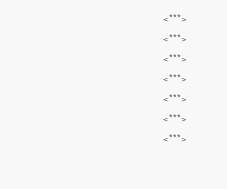<***>
<***>
<***>
<***>
<***>
<***>
<***>